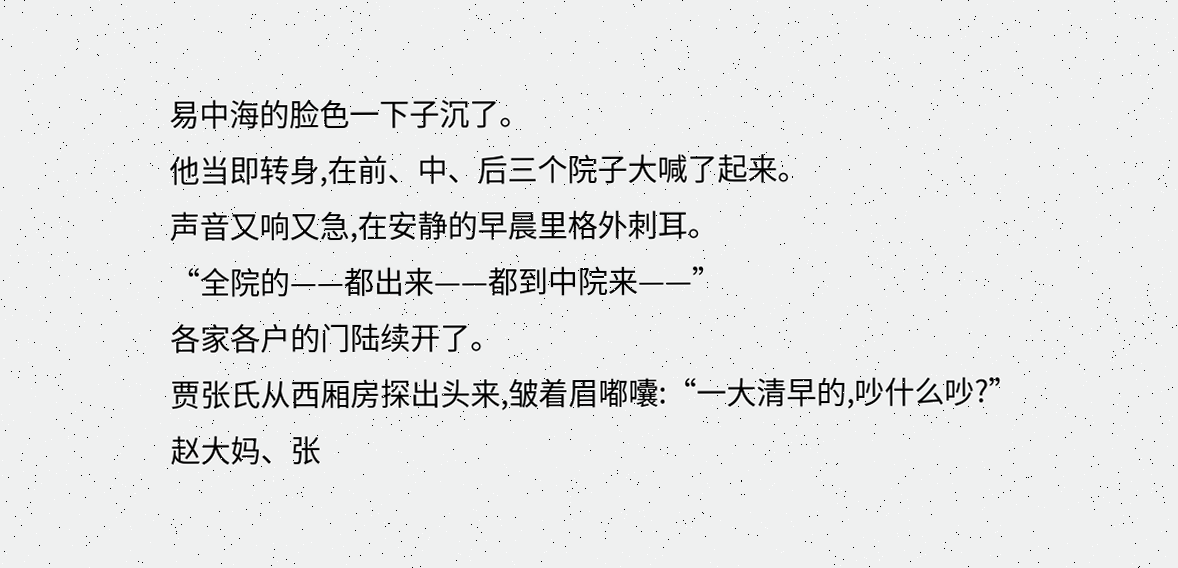易中海的脸色一下子沉了。
他当即转身,在前、中、后三个院子大喊了起来。
声音又响又急,在安静的早晨里格外刺耳。
“全院的——都出来——都到中院来——”
各家各户的门陆续开了。
贾张氏从西厢房探出头来,皱着眉嘟囔:“一大清早的,吵什么吵?”
赵大妈、张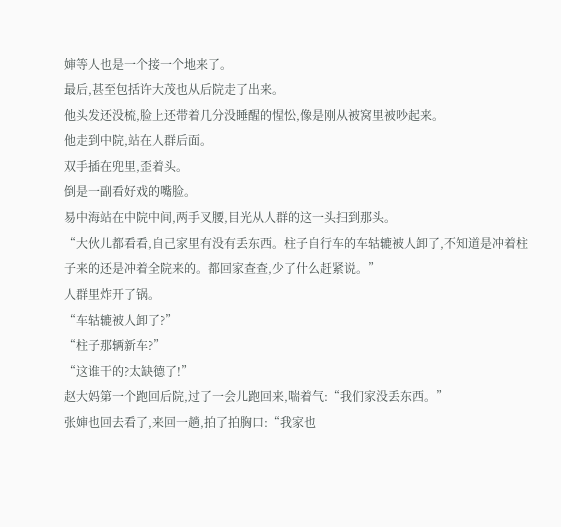婶等人也是一个接一个地来了。
最后,甚至包括许大茂也从后院走了出来。
他头发还没梳,脸上还带着几分没睡醒的惺忪,像是刚从被窝里被吵起来。
他走到中院,站在人群后面。
双手插在兜里,歪着头。
倒是一副看好戏的嘴脸。
易中海站在中院中间,两手叉腰,目光从人群的这一头扫到那头。
“大伙儿都看看,自己家里有没有丢东西。柱子自行车的车轱辘被人卸了,不知道是冲着柱子来的还是冲着全院来的。都回家查查,少了什么赶紧说。”
人群里炸开了锅。
“车轱辘被人卸了?”
“柱子那辆新车?”
“这谁干的?太缺德了!”
赵大妈第一个跑回后院,过了一会儿跑回来,喘着气:“我们家没丢东西。”
张婶也回去看了,来回一趟,拍了拍胸口:“我家也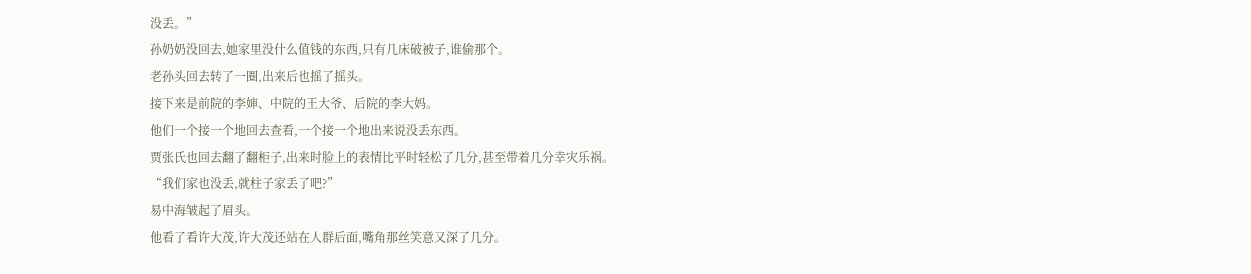没丢。”
孙奶奶没回去,她家里没什么值钱的东西,只有几床破被子,谁偷那个。
老孙头回去转了一圈,出来后也摇了摇头。
接下来是前院的李婶、中院的王大爷、后院的李大妈。
他们一个接一个地回去查看,一个接一个地出来说没丢东西。
贾张氏也回去翻了翻柜子,出来时脸上的表情比平时轻松了几分,甚至带着几分幸灾乐祸。
“我们家也没丢,就柱子家丢了吧?”
易中海皱起了眉头。
他看了看许大茂,许大茂还站在人群后面,嘴角那丝笑意又深了几分。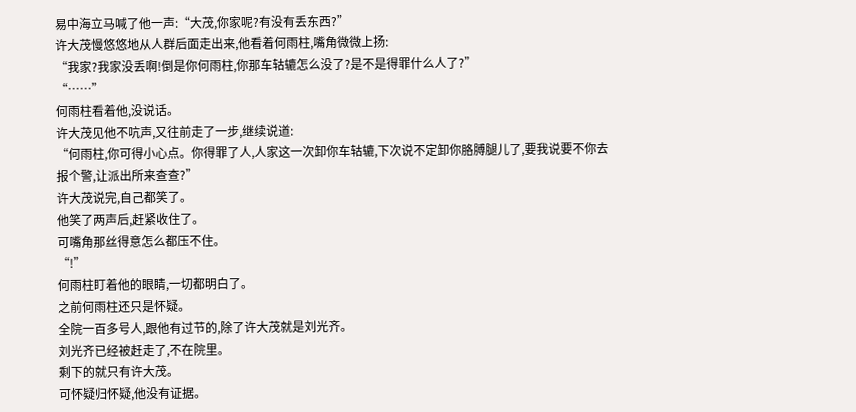易中海立马喊了他一声:“大茂,你家呢?有没有丢东西?”
许大茂慢悠悠地从人群后面走出来,他看着何雨柱,嘴角微微上扬:
“我家?我家没丢啊!倒是你何雨柱,你那车轱辘怎么没了?是不是得罪什么人了?”
“……”
何雨柱看着他,没说话。
许大茂见他不吭声,又往前走了一步,继续说道:
“何雨柱,你可得小心点。你得罪了人,人家这一次卸你车轱辘,下次说不定卸你胳膊腿儿了,要我说要不你去报个警,让派出所来查查?”
许大茂说完,自己都笑了。
他笑了两声后,赶紧收住了。
可嘴角那丝得意怎么都压不住。
“!”
何雨柱盯着他的眼睛,一切都明白了。
之前何雨柱还只是怀疑。
全院一百多号人,跟他有过节的,除了许大茂就是刘光齐。
刘光齐已经被赶走了,不在院里。
剩下的就只有许大茂。
可怀疑归怀疑,他没有证据。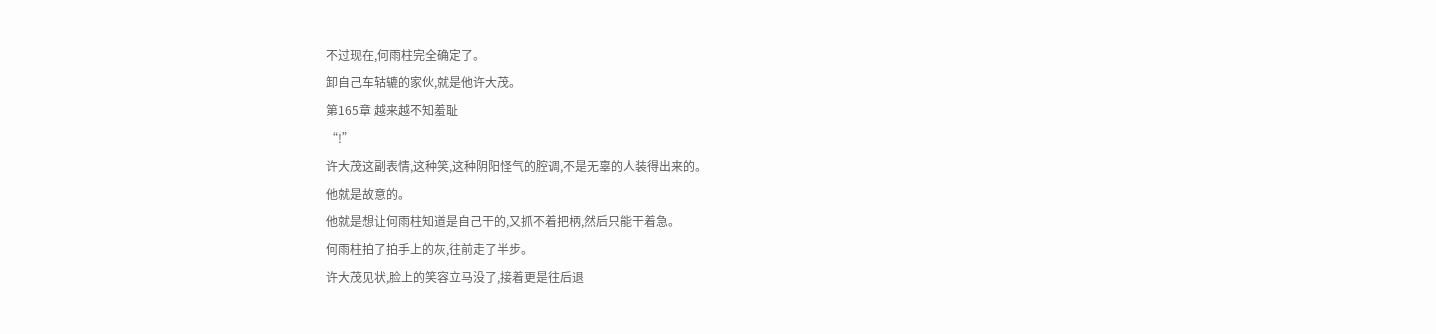不过现在,何雨柱完全确定了。
卸自己车轱辘的家伙,就是他许大茂。
第165章 越来越不知羞耻
“!”
许大茂这副表情,这种笑,这种阴阳怪气的腔调,不是无辜的人装得出来的。
他就是故意的。
他就是想让何雨柱知道是自己干的,又抓不着把柄,然后只能干着急。
何雨柱拍了拍手上的灰,往前走了半步。
许大茂见状,脸上的笑容立马没了,接着更是往后退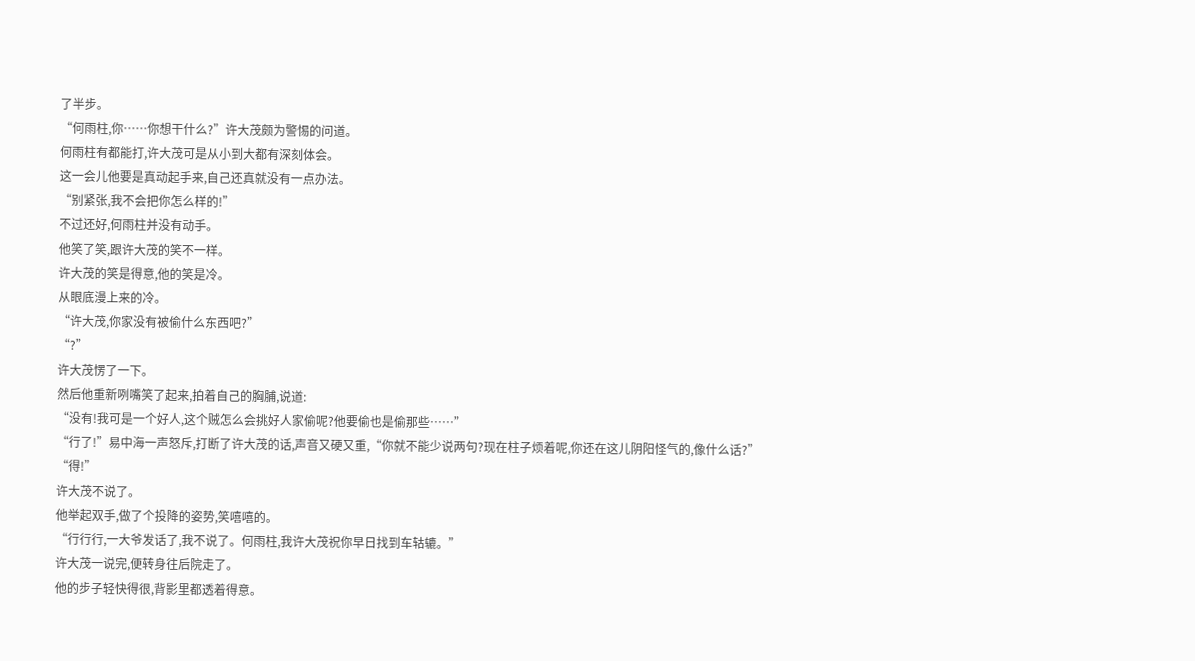了半步。
“何雨柱,你……你想干什么?”许大茂颇为警惕的问道。
何雨柱有都能打,许大茂可是从小到大都有深刻体会。
这一会儿他要是真动起手来,自己还真就没有一点办法。
“别紧张,我不会把你怎么样的!”
不过还好,何雨柱并没有动手。
他笑了笑,跟许大茂的笑不一样。
许大茂的笑是得意,他的笑是冷。
从眼底漫上来的冷。
“许大茂,你家没有被偷什么东西吧?”
“?”
许大茂愣了一下。
然后他重新咧嘴笑了起来,拍着自己的胸脯,说道:
“没有!我可是一个好人,这个贼怎么会挑好人家偷呢?他要偷也是偷那些……”
“行了!”易中海一声怒斥,打断了许大茂的话,声音又硬又重,“你就不能少说两句?现在柱子烦着呢,你还在这儿阴阳怪气的,像什么话?”
“得!”
许大茂不说了。
他举起双手,做了个投降的姿势,笑嘻嘻的。
“行行行,一大爷发话了,我不说了。何雨柱,我许大茂祝你早日找到车轱辘。”
许大茂一说完,便转身往后院走了。
他的步子轻快得很,背影里都透着得意。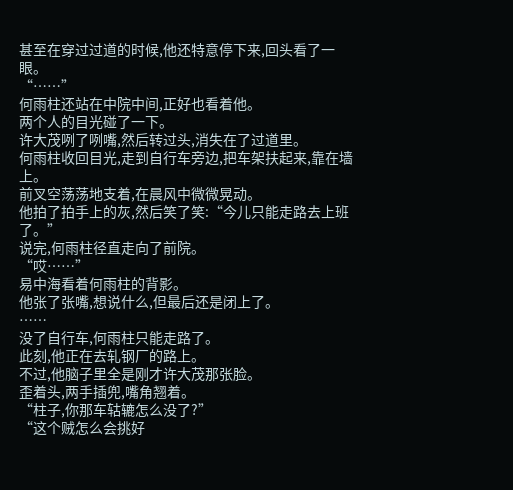甚至在穿过过道的时候,他还特意停下来,回头看了一眼。
“……”
何雨柱还站在中院中间,正好也看着他。
两个人的目光碰了一下。
许大茂咧了咧嘴,然后转过头,消失在了过道里。
何雨柱收回目光,走到自行车旁边,把车架扶起来,靠在墙上。
前叉空荡荡地支着,在晨风中微微晃动。
他拍了拍手上的灰,然后笑了笑:“今儿只能走路去上班了。”
说完,何雨柱径直走向了前院。
“哎……”
易中海看着何雨柱的背影。
他张了张嘴,想说什么,但最后还是闭上了。
……
没了自行车,何雨柱只能走路了。
此刻,他正在去轧钢厂的路上。
不过,他脑子里全是刚才许大茂那张脸。
歪着头,两手插兜,嘴角翘着。
“柱子,你那车轱辘怎么没了?”
“这个贼怎么会挑好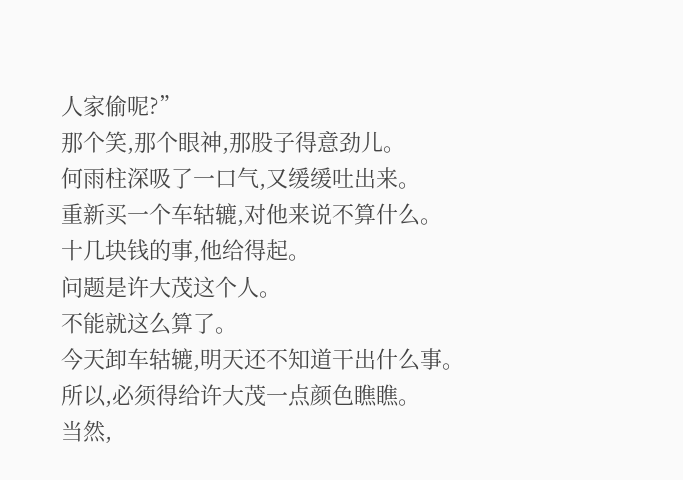人家偷呢?”
那个笑,那个眼神,那股子得意劲儿。
何雨柱深吸了一口气,又缓缓吐出来。
重新买一个车轱辘,对他来说不算什么。
十几块钱的事,他给得起。
问题是许大茂这个人。
不能就这么算了。
今天卸车轱辘,明天还不知道干出什么事。
所以,必须得给许大茂一点颜色瞧瞧。
当然,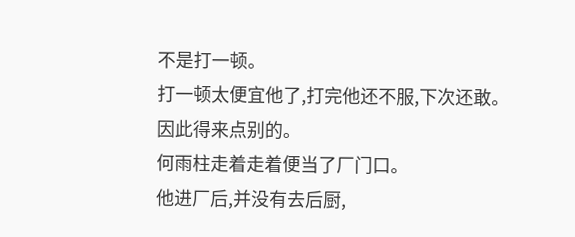不是打一顿。
打一顿太便宜他了,打完他还不服,下次还敢。
因此得来点别的。
何雨柱走着走着便当了厂门口。
他进厂后,并没有去后厨,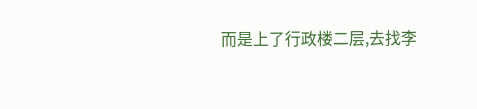而是上了行政楼二层,去找李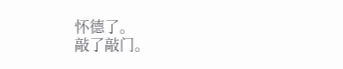怀德了。
敲了敲门。